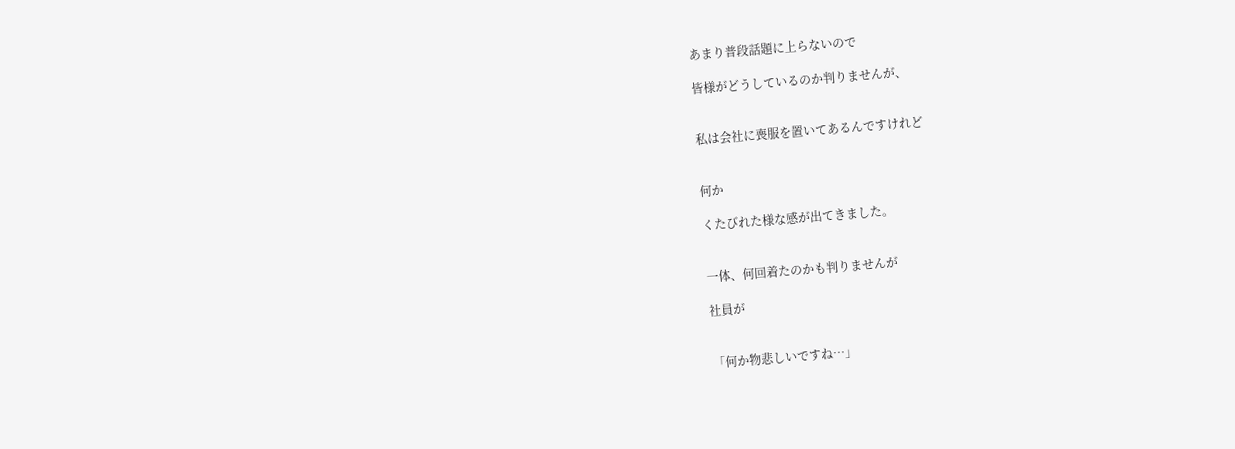あまり普段話題に上らないので

皆様がどうしているのか判りませんが、


私は会社に喪服を置いてあるんですけれど


何か

くたびれた様な感が出てきました。


一体、何回着たのかも判りませんが

社員が


「何か物悲しいですね…」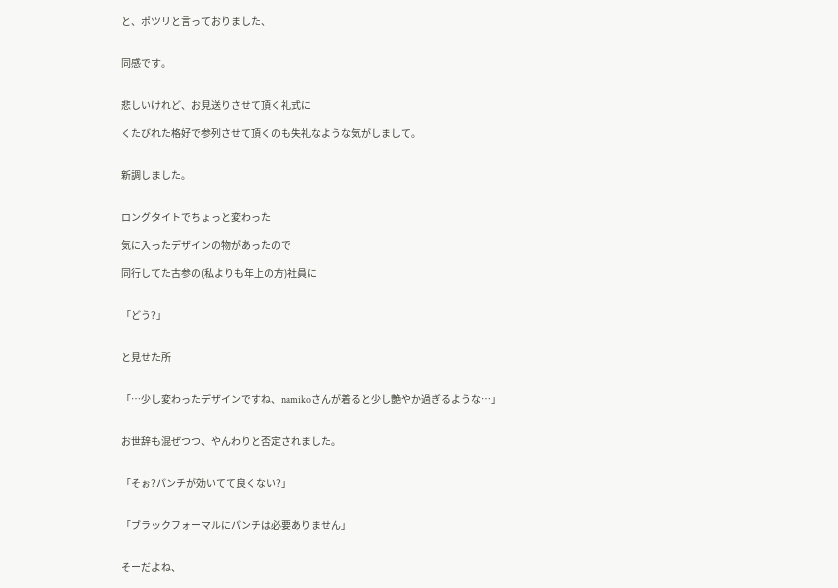と、ポツリと言っておりました、


同感です。


悲しいけれど、お見送りさせて頂く礼式に

くたびれた格好で参列させて頂くのも失礼なような気がしまして。


新調しました。


ロングタイトでちょっと変わった

気に入ったデザインの物があったので

同行してた古参の(私よりも年上の方)社員に


「どう?」


と見せた所


「…少し変わったデザインですね、namikoさんが着ると少し艶やか過ぎるような…」


お世辞も混ぜつつ、やんわりと否定されました。


「そぉ?パンチが効いてて良くない?」


「ブラックフォーマルにパンチは必要ありません」


そーだよね、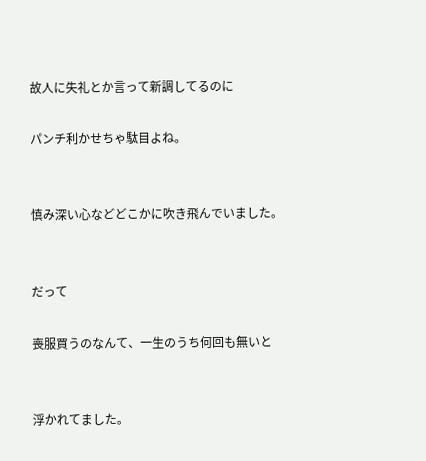故人に失礼とか言って新調してるのに

パンチ利かせちゃ駄目よね。


慎み深い心などどこかに吹き飛んでいました。


だって

喪服買うのなんて、一生のうち何回も無いと


浮かれてました。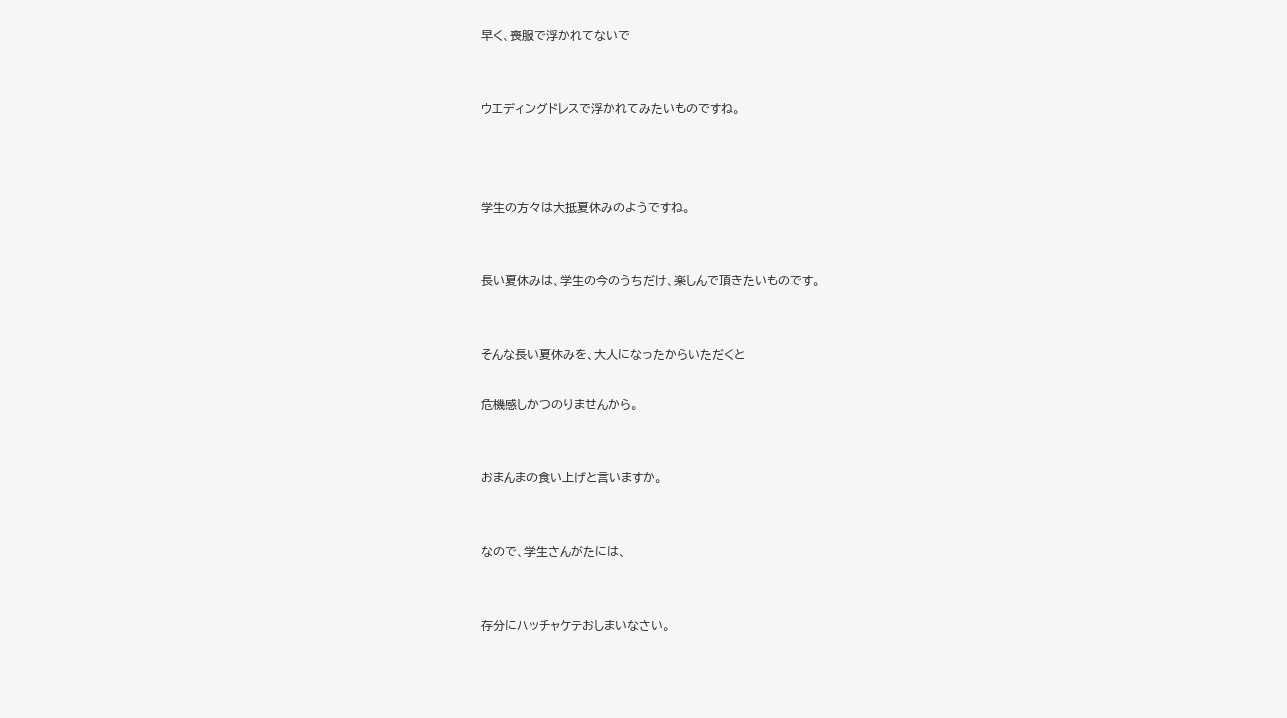早く、喪服で浮かれてないで


ウエディングドレスで浮かれてみたいものですね。



学生の方々は大抵夏休みのようですね。


長い夏休みは、学生の今のうちだけ、楽しんで頂きたいものです。


そんな長い夏休みを、大人になったからいただくと

危機感しかつのりませんから。


おまんまの食い上げと言いますか。


なので、学生さんがたには、


存分にハッチャケテおしまいなさい。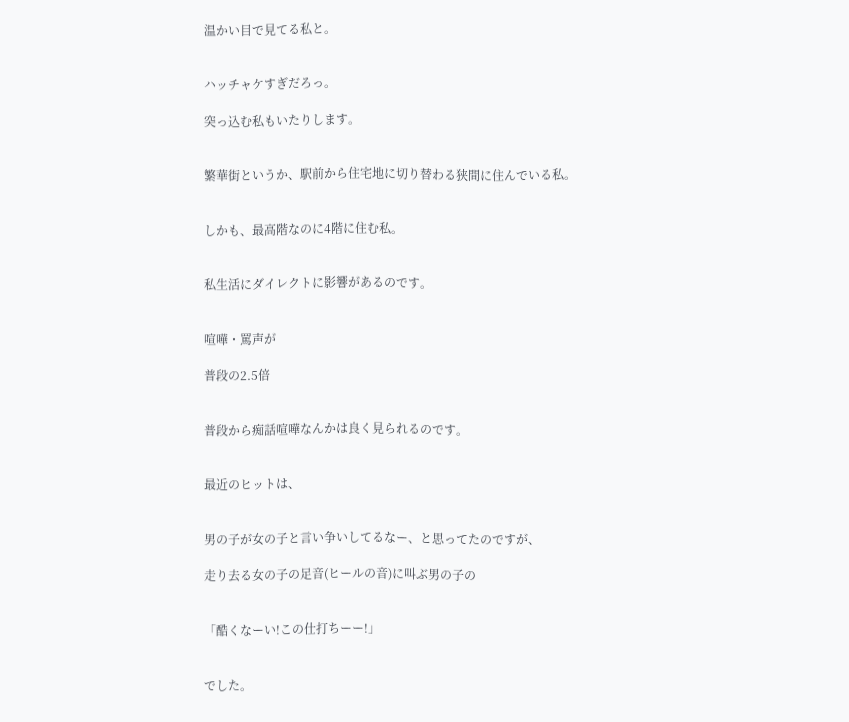温かい目で見てる私と。


ハッチャケすぎだろっ。

突っ込む私もいたりします。


繁華街というか、駅前から住宅地に切り替わる狭間に住んでいる私。


しかも、最高階なのに4階に住む私。


私生活にダイレクトに影響があるのです。


喧嘩・罵声が

普段の2.5倍


普段から痴話喧嘩なんかは良く見られるのです。


最近のヒットは、


男の子が女の子と言い争いしてるなー、と思ってたのですが、

走り去る女の子の足音(ヒールの音)に叫ぶ男の子の


「酷くなーい!この仕打ちーー!」


でした。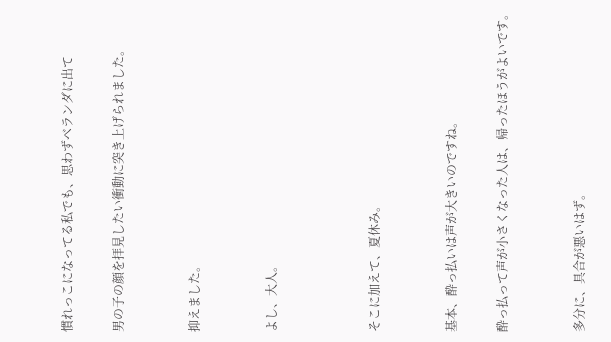慣れっこになってる私でも、思わずベランダに出て

男の子の顔を拝見したい衝動に突き上げられました。


抑えました。


よし、大人。



そこに加えて、夏休み。


基本、酔っ払いは声が大きいのですね。

酔っ払って声が小さくなった人は、帰ったほうがよいです。


多分に、具合が悪いはず。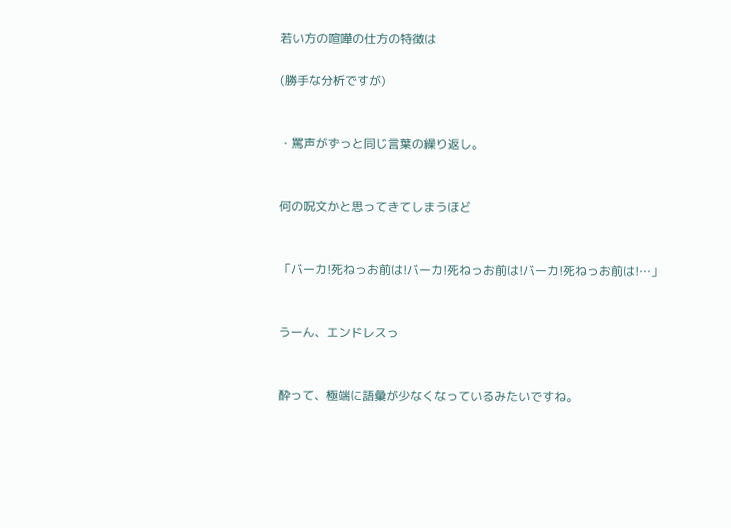若い方の喧嘩の仕方の特徴は

(勝手な分析ですが)


・罵声がずっと同じ言葉の繰り返し。


何の呪文かと思ってきてしまうほど


「バーカ!死ねっお前は!バーカ!死ねっお前は!バーカ!死ねっお前は!…」


うーん、エンドレスっ


酔って、極端に語彙が少なくなっているみたいですね。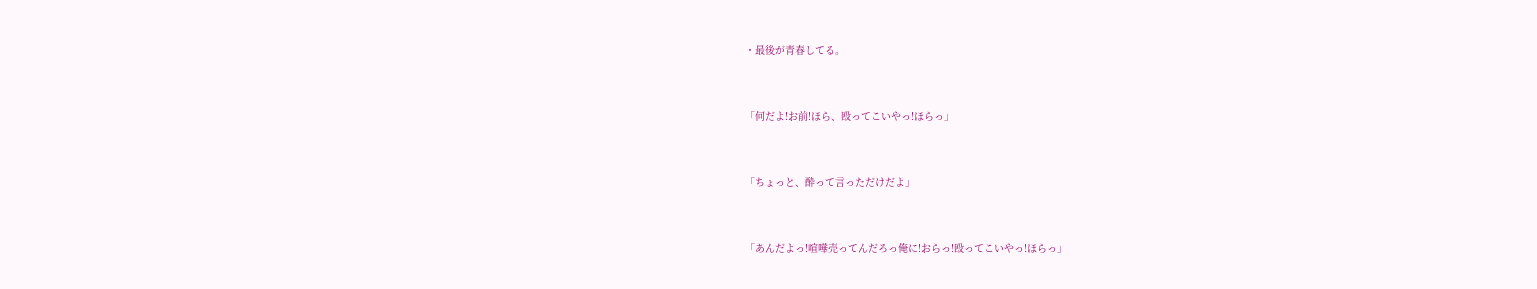・最後が青春してる。


「何だよ!お前!ほら、殴ってこいやっ!ほらっ」


「ちょっと、酔って言っただけだよ」


「あんだよっ!喧嘩売ってんだろっ俺に!おらっ!殴ってこいやっ!ほらっ」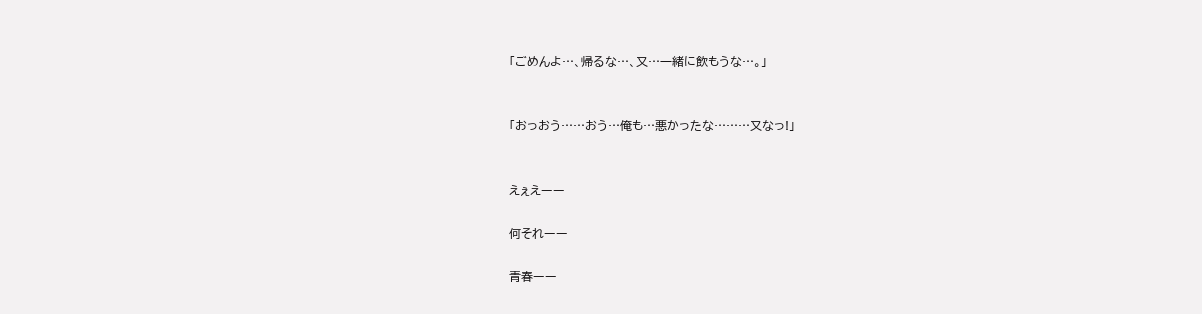「ごめんよ…、帰るな…、又…一緒に飲もうな…。」


「おっおう……おう…俺も…悪かったな………又なっ!」


えぇえーー

何それーー

青春ーー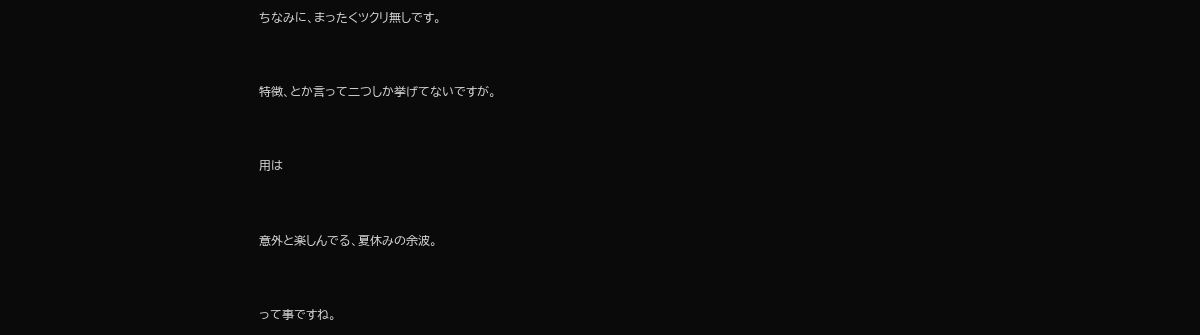ちなみに、まったくツクリ無しです。


特徴、とか言って二つしか挙げてないですが。


用は


意外と楽しんでる、夏休みの余波。


って事ですね。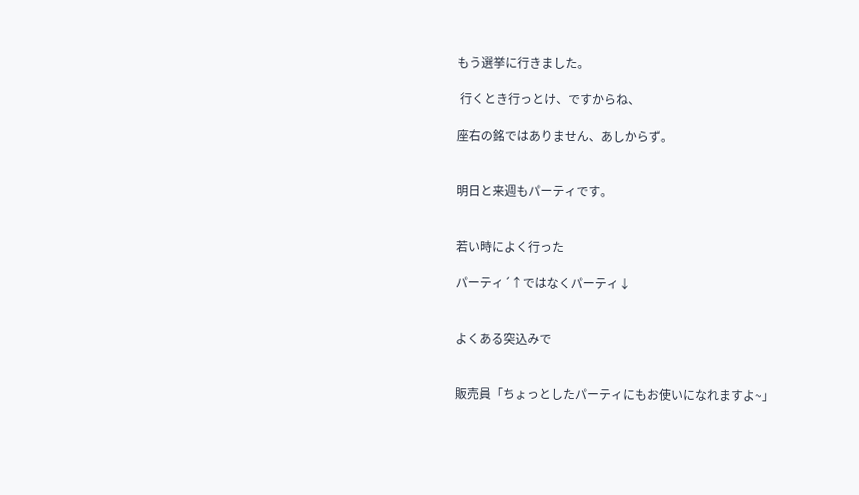もう選挙に行きました。

 行くとき行っとけ、ですからね、

座右の銘ではありません、あしからず。


明日と来週もパーティです。


若い時によく行った

パーティ´↑ではなくパーティ↓


よくある突込みで


販売員「ちょっとしたパーティにもお使いになれますよ~」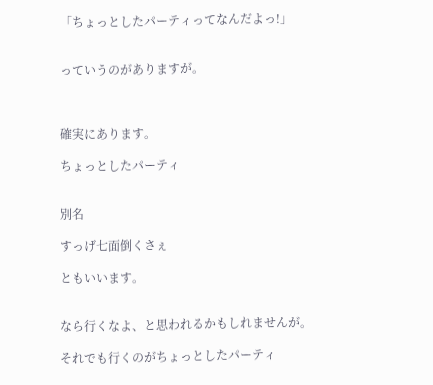「ちょっとしたパーティってなんだよっ!」


っていうのがありますが。



確実にあります。

ちょっとしたパーティ


別名

すっげ七面倒くさぇ

ともいいます。


なら行くなよ、と思われるかもしれませんが。

それでも行くのがちょっとしたパーティ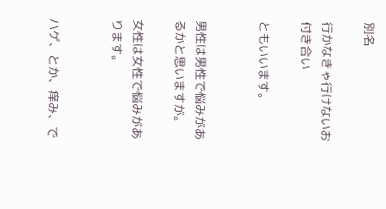別名

行かなきゃ行けないお付き合い

ともいいます。


男性は男性で悩みがあるかと思いますが。

女性は女性で悩みがあります。


ハゲ、とか、痒み、で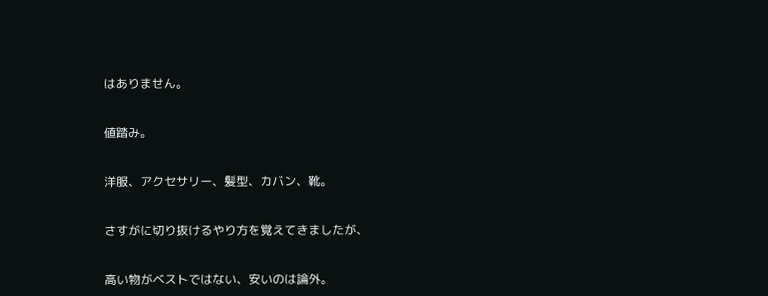はありません。


値踏み。


洋服、アクセサリー、髪型、カバン、靴。


さすがに切り抜けるやり方を覚えてきましたが、


高い物がベストではない、安いのは論外。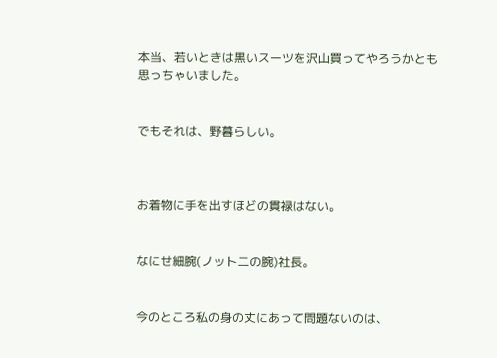本当、若いときは黒いスーツを沢山買ってやろうかとも思っちゃいました。


でもそれは、野暮らしい。



お着物に手を出すほどの貫禄はない。


なにせ細腕(ノット二の腕)社長。


今のところ私の身の丈にあって問題ないのは、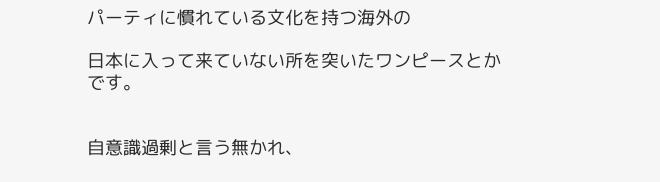パーティに慣れている文化を持つ海外の

日本に入って来ていない所を突いたワンピースとかです。


自意識過剰と言う無かれ、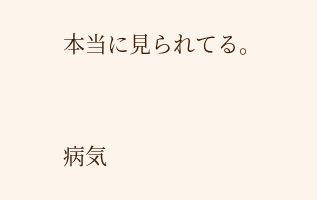本当に見られてる。


病気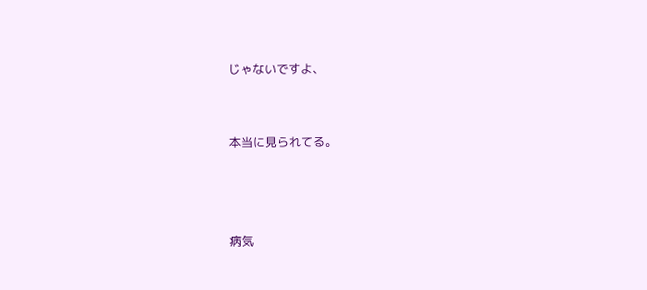じゃないですよ、


本当に見られてる。



病気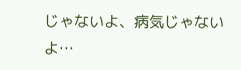じゃないよ、病気じゃないよ…